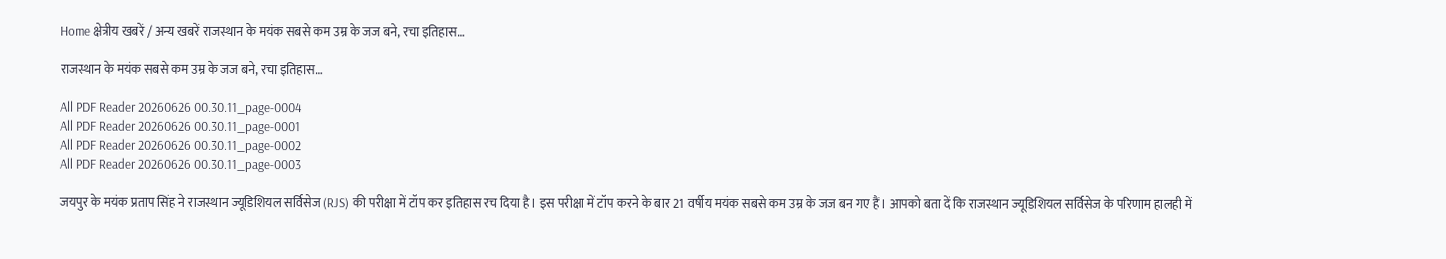Home क्षेत्रीय खबरें / अन्य खबरें राजस्थान के मयंक सबसे कम उम्र के जज बने, रचा इतिहास…

राजस्थान के मयंक सबसे कम उम्र के जज बने, रचा इतिहास…

All PDF Reader 20260626 00.30.11_page-0004
All PDF Reader 20260626 00.30.11_page-0001
All PDF Reader 20260626 00.30.11_page-0002
All PDF Reader 20260626 00.30.11_page-0003

जयपुर के मयंक प्रताप सिंह ने राजस्थान ज्यूडिशियल सर्विसेज (RJS) की परीक्षा में टॉप कर इतिहास रच दिया है। इस परीक्षा में टॉप करने के बार 21 वर्षीय मयंक सबसे कम उम्र के जज बन गए हैं। आपको बता दें कि राजस्थान ज्यूडिशियल सर्विसेज के परिणाम हालही में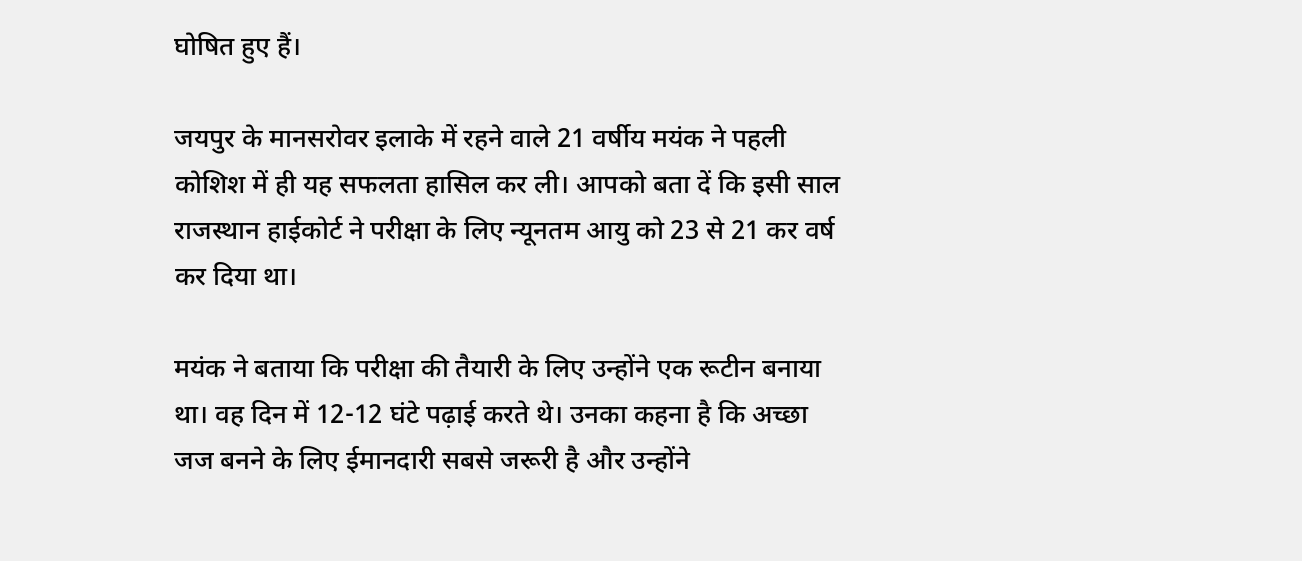घोषित हुए हैं।

जयपुर के मानसरोवर इलाके में रहने वाले 21 वर्षीय मयंक ने पहली कोशिश में ही यह सफलता हासिल कर ली। आपको बता दें कि इसी साल राजस्थान हाईकोर्ट ने परीक्षा के लिए न्यूनतम आयु को 23 से 21 कर वर्ष कर दिया था।

मयंक ने बताया कि परीक्षा की तैयारी के लिए उन्होंने एक रूटीन बनाया था। वह दिन में 12-12 घंटे पढ़ाई करते थे। उनका कहना है कि अच्छा जज बनने के लिए ईमानदारी सबसे जरूरी है और उन्होंने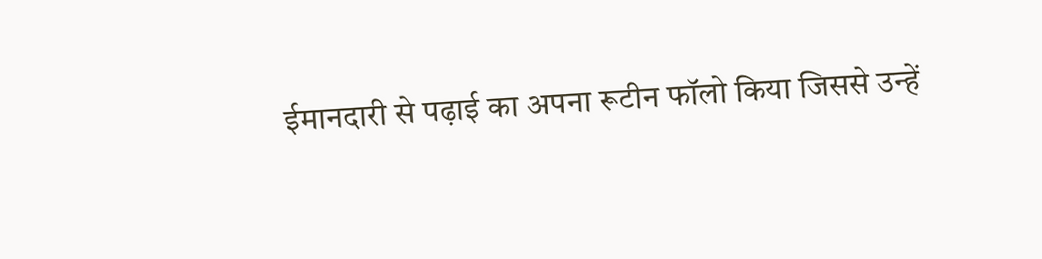ईमानदारी से पढ़ाई का अपना रूटीन फॉलो किया जिससे उन्हें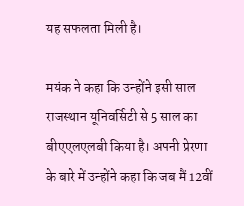यह सफलता मिली है।

मयंक ने कहा कि उन्होंने इसी साल राजस्थान यूनिवर्सिटी से 5 साल का बीएएलएलबी किया है। अपनी प्रेरणा के बारे में उन्होंने कहा कि जब मैं 12वीं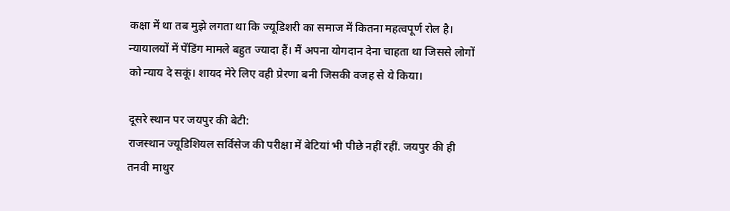कक्षा में था तब मुझे लगता था कि ज्यूडिशरी का समाज में कितना महत्वपूर्ण रोल है। न्यायालयों में पेंडिंग मामले बहुत ज्यादा हैं। मैं अपना योगदान देना चाहता था जिससे लोगों को न्याय दे सकूं। शायद मेरे लिए वही प्रेरणा बनी जिसकी वजह से ये किया।

दूसरे स्थान पर जयपुर की बेटी:
राजस्थान ज्यूडिशियल सर्विसेज की परीक्षा में बेटियां भी पीछे नहीं रहीं. जयपुर की ही तनवी माथुर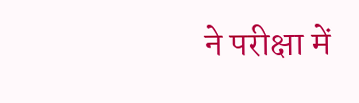ने परीक्षा में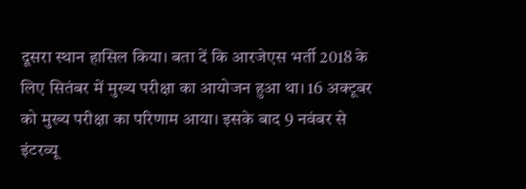दूसरा स्थान हासिल किया। बता दें कि आरजेएस भर्ती 2018 के लिए सितंबर में मुख्य परीक्षा का आयोजन हुआ था। 16 अक्टूबर को मुख्य परीक्षा का परिणाम आया। इसके बाद 9 नवंबर से इंटरव्यू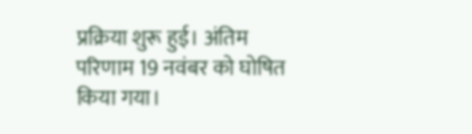प्रक्रिया शुरू हुई। अंतिम परिणाम 19 नवंबर को घोषित किया गया।